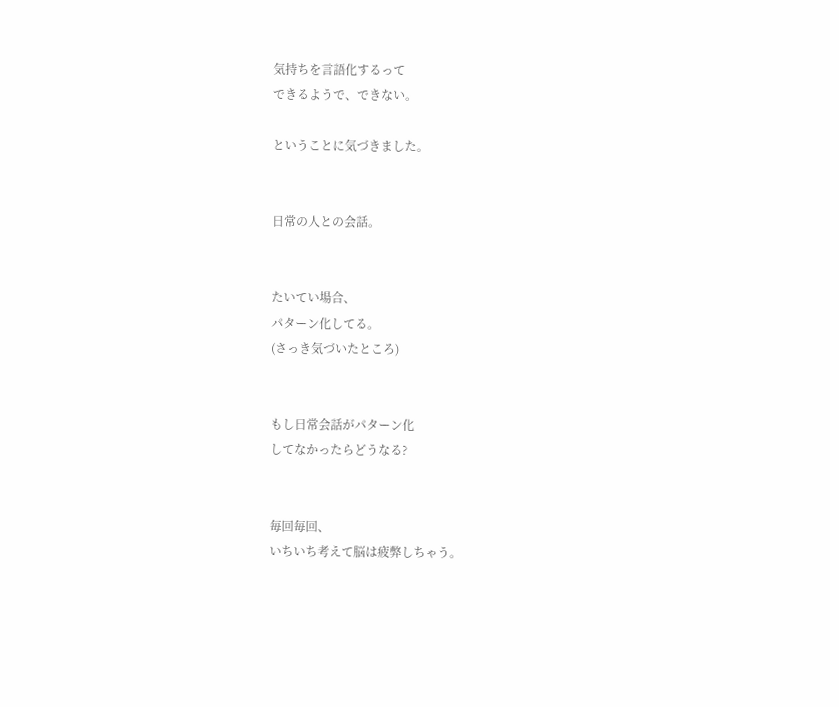気持ちを言語化するって
できるようで、できない。

ということに気づきました。


日常の人との会話。


たいてい場合、
パターン化してる。
(さっき気づいたところ)


もし日常会話がパターン化
してなかったらどうなる?


毎回毎回、
いちいち考えて脳は疲弊しちゃう。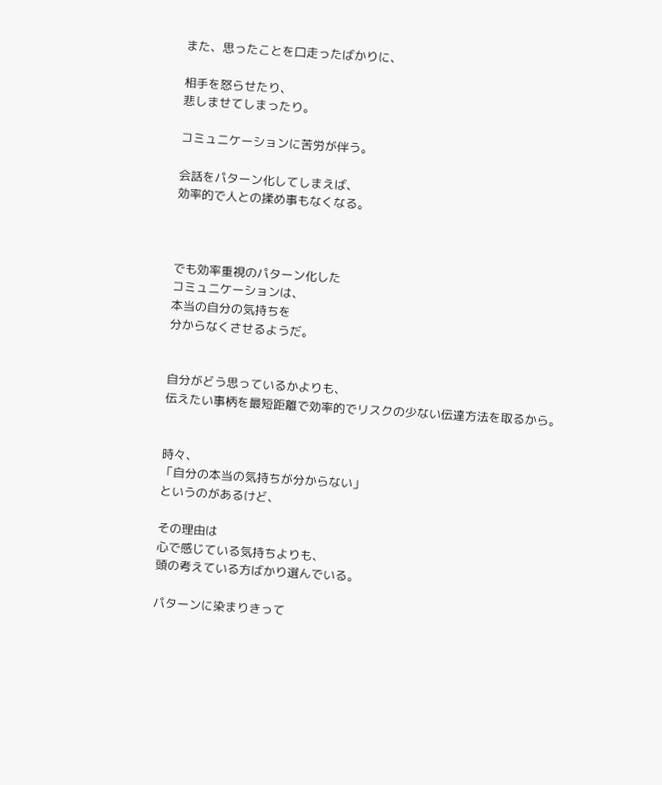また、思ったことを口走ったばかりに、

相手を怒らせたり、
悲しませてしまったり。

コミュニケーションに苦労が伴う。

会話をパターン化してしまえば、
効率的で人との揉め事もなくなる。



でも効率重視のパターン化した
コミュニケーションは、
本当の自分の気持ちを
分からなくさせるようだ。


自分がどう思っているかよりも、
伝えたい事柄を最短距離で効率的でリスクの少ない伝達方法を取るから。


時々、
「自分の本当の気持ちが分からない」
というのがあるけど、

その理由は
心で感じている気持ちよりも、
頭の考えている方ばかり選んでいる。

パターンに染まりきって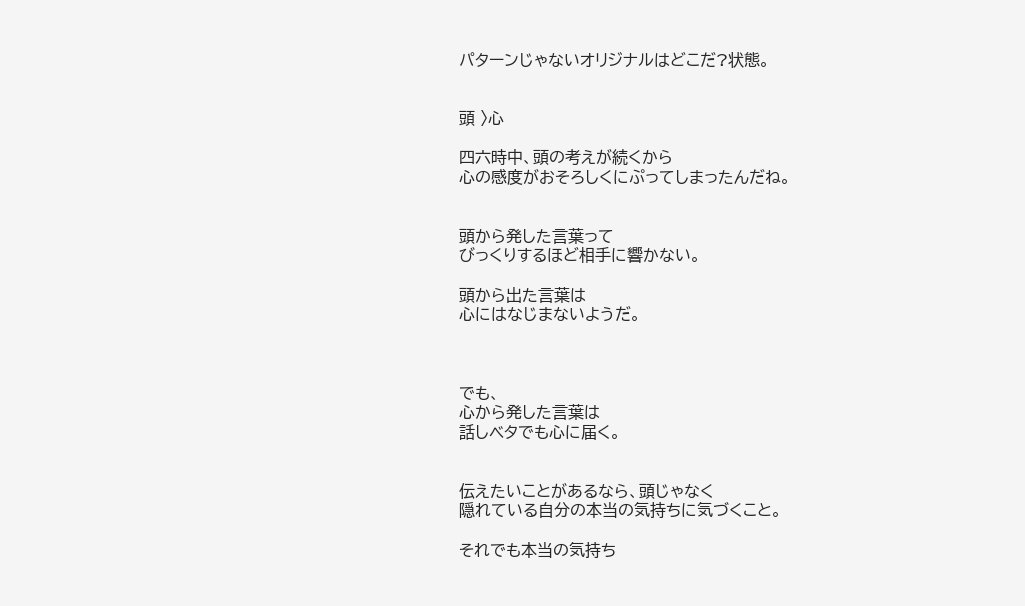パターンじゃないオリジナルはどこだ?状態。


頭 〉心

四六時中、頭の考えが続くから
心の感度がおそろしくにぷってしまったんだね。


頭から発した言葉って
びっくりするほど相手に響かない。

頭から出た言葉は
心にはなじまないようだ。



でも、
心から発した言葉は
話しベタでも心に届く。


伝えたいことがあるなら、頭じゃなく
隠れている自分の本当の気持ちに気づくこと。

それでも本当の気持ち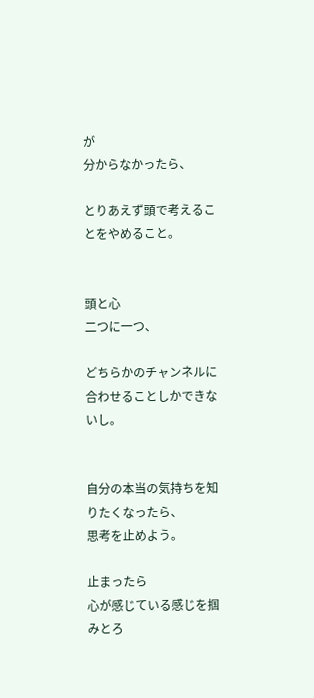が
分からなかったら、

とりあえず頭で考えることをやめること。


頭と心
二つに一つ、

どちらかのチャンネルに
合わせることしかできないし。


自分の本当の気持ちを知りたくなったら、
思考を止めよう。

止まったら
心が感じている感じを掴みとろ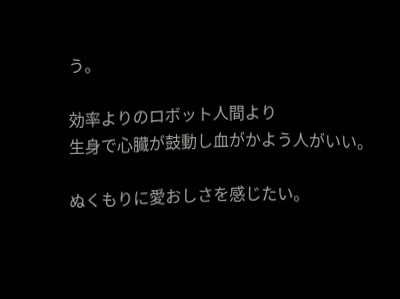う。

効率よりのロボット人間より
生身で心臓が鼓動し血がかよう人がいい。

ぬくもりに愛おしさを感じたい。